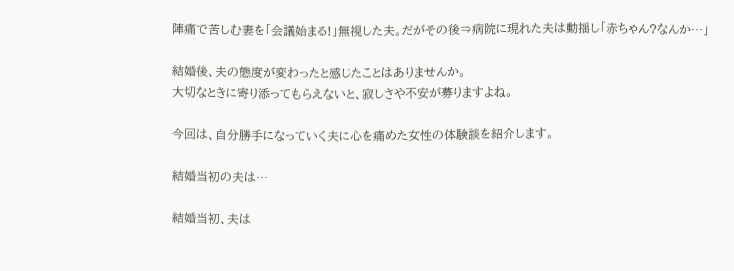陣痛で苦しむ妻を「会議始まる!」無視した夫。だがその後⇒病院に現れた夫は動揺し「赤ちゃん?なんか…」

結婚後、夫の態度が変わったと感じたことはありませんか。
大切なときに寄り添ってもらえないと、寂しさや不安が募りますよね。

今回は、自分勝手になっていく夫に心を痛めた女性の体験談を紹介します。

結婚当初の夫は…

結婚当初、夫は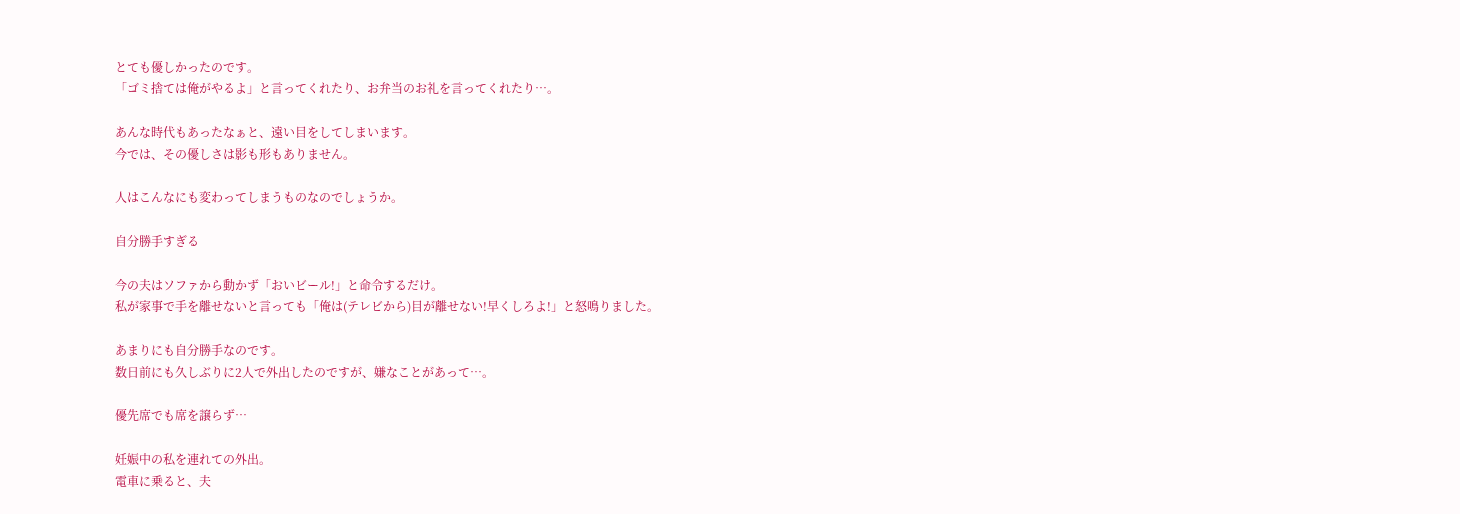とても優しかったのです。
「ゴミ捨ては俺がやるよ」と言ってくれたり、お弁当のお礼を言ってくれたり…。

あんな時代もあったなぁと、遠い目をしてしまいます。
今では、その優しさは影も形もありません。

人はこんなにも変わってしまうものなのでしょうか。

自分勝手すぎる

今の夫はソファから動かず「おいビール!」と命令するだけ。
私が家事で手を離せないと言っても「俺は(テレビから)目が離せない!早くしろよ!」と怒鳴りました。

あまりにも自分勝手なのです。
数日前にも久しぶりに2人で外出したのですが、嫌なことがあって…。

優先席でも席を譲らず…

妊娠中の私を連れての外出。
電車に乗ると、夫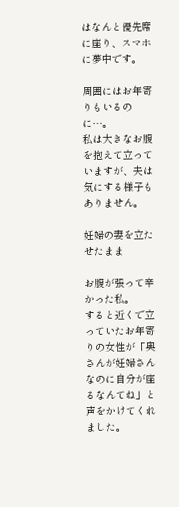はなんと優先席に座り、スマホに夢中です。

周囲にはお年寄りもいるのに…。
私は大きなお腹を抱えて立っていますが、夫は気にする様子もありません。

妊婦の妻を立たせたまま

お腹が張って辛かった私。
すると近くで立っていたお年寄りの女性が「奥さんが妊婦さんなのに自分が座るなんてね」と声をかけてくれました。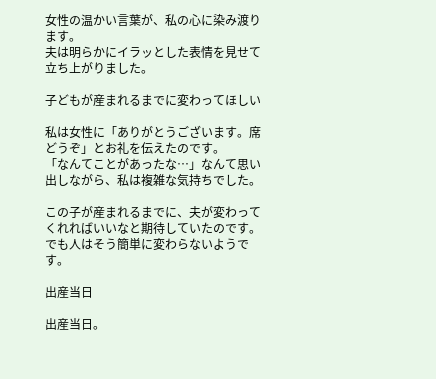女性の温かい言葉が、私の心に染み渡ります。
夫は明らかにイラッとした表情を見せて立ち上がりました。

子どもが産まれるまでに変わってほしい

私は女性に「ありがとうございます。席どうぞ」とお礼を伝えたのです。
「なんてことがあったな…」なんて思い出しながら、私は複雑な気持ちでした。

この子が産まれるまでに、夫が変わってくれればいいなと期待していたのです。
でも人はそう簡単に変わらないようです。

出産当日

出産当日。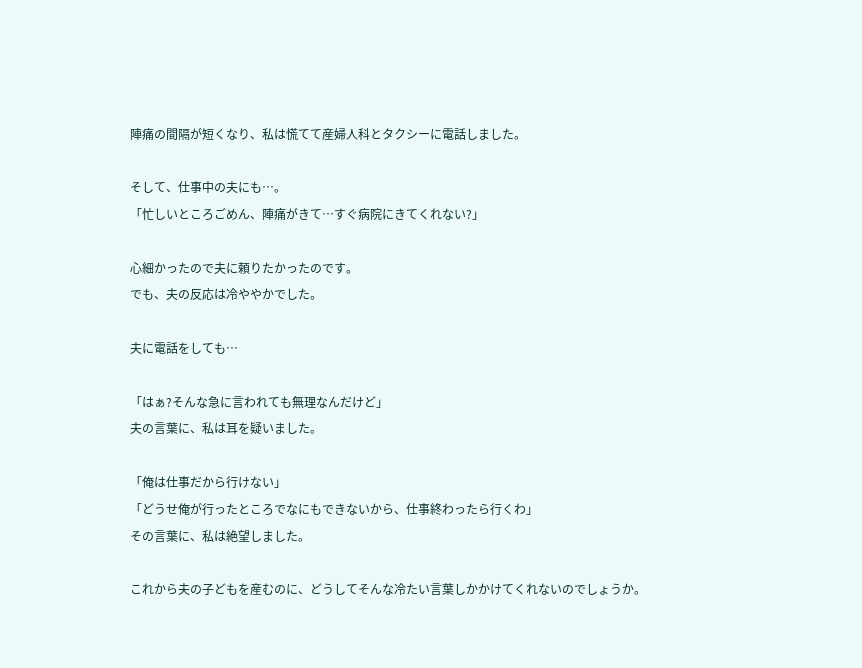陣痛の間隔が短くなり、私は慌てて産婦人科とタクシーに電話しました。

そして、仕事中の夫にも…。
「忙しいところごめん、陣痛がきて…すぐ病院にきてくれない?」

心細かったので夫に頼りたかったのです。
でも、夫の反応は冷ややかでした。

夫に電話をしても…

「はぁ?そんな急に言われても無理なんだけど」
夫の言葉に、私は耳を疑いました。

「俺は仕事だから行けない」
「どうせ俺が行ったところでなにもできないから、仕事終わったら行くわ」
その言葉に、私は絶望しました。

これから夫の子どもを産むのに、どうしてそんな冷たい言葉しかかけてくれないのでしょうか。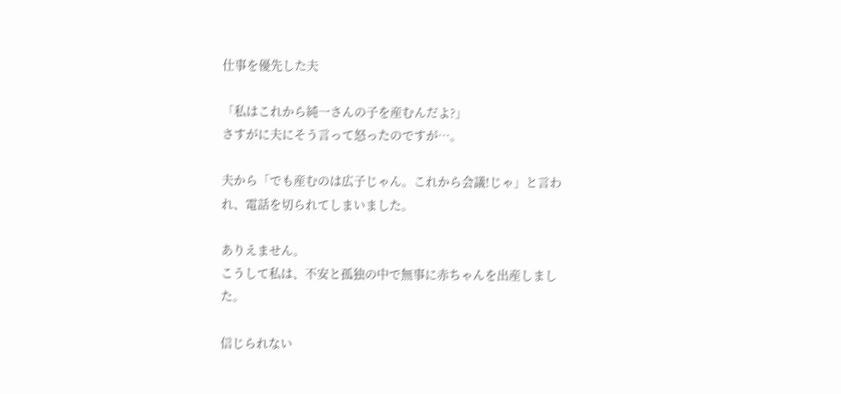仕事を優先した夫

「私はこれから純一さんの子を産むんだよ?」
さすがに夫にそう言って怒ったのですが…。

夫から「でも産むのは広子じゃん。これから会議!じゃ」と言われ、電話を切られてしまいました。

ありえません。
こうして私は、不安と孤独の中で無事に赤ちゃんを出産しました。

信じられない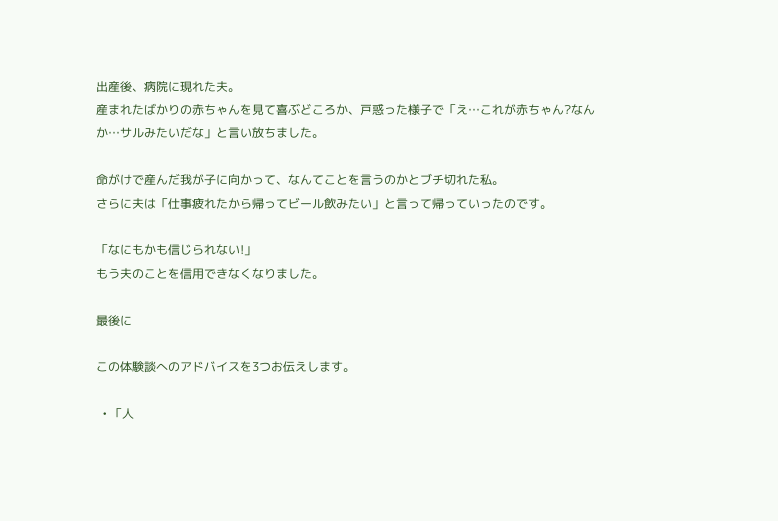出産後、病院に現れた夫。
産まれたばかりの赤ちゃんを見て喜ぶどころか、戸惑った様子で「え…これが赤ちゃん?なんか…サルみたいだな」と言い放ちました。

命がけで産んだ我が子に向かって、なんてことを言うのかとブチ切れた私。
さらに夫は「仕事疲れたから帰ってビール飲みたい」と言って帰っていったのです。

「なにもかも信じられない!」
もう夫のことを信用できなくなりました。

最後に

この体験談へのアドバイスを3つお伝えします。

  • 「人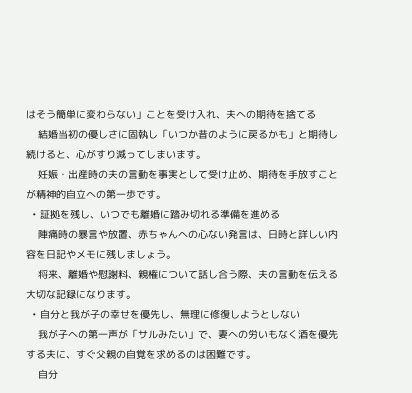はそう簡単に変わらない」ことを受け入れ、夫への期待を捨てる
    結婚当初の優しさに固執し「いつか昔のように戻るかも」と期待し続けると、心がすり減ってしまいます。
    妊娠・出産時の夫の言動を事実として受け止め、期待を手放すことが精神的自立への第一歩です。
  • 証拠を残し、いつでも離婚に踏み切れる準備を進める
    陣痛時の暴言や放置、赤ちゃんへの心ない発言は、日時と詳しい内容を日記やメモに残しましょう。
    将来、離婚や慰謝料、親権について話し合う際、夫の言動を伝える大切な記録になります。
  • 自分と我が子の幸せを優先し、無理に修復しようとしない
    我が子への第一声が「サルみたい」で、妻への労いもなく酒を優先する夫に、すぐ父親の自覚を求めるのは困難です。
    自分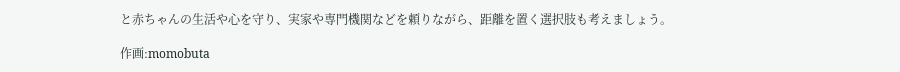と赤ちゃんの生活や心を守り、実家や専門機関などを頼りながら、距離を置く選択肢も考えましょう。

作画:momobuta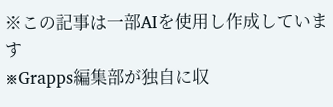※この記事は一部AIを使用し作成しています
※Grapps編集部が独自に収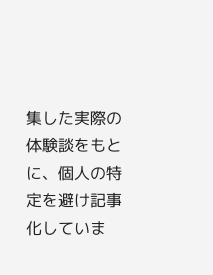集した実際の体験談をもとに、個人の特定を避け記事化していま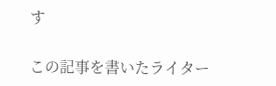す

この記事を書いたライター